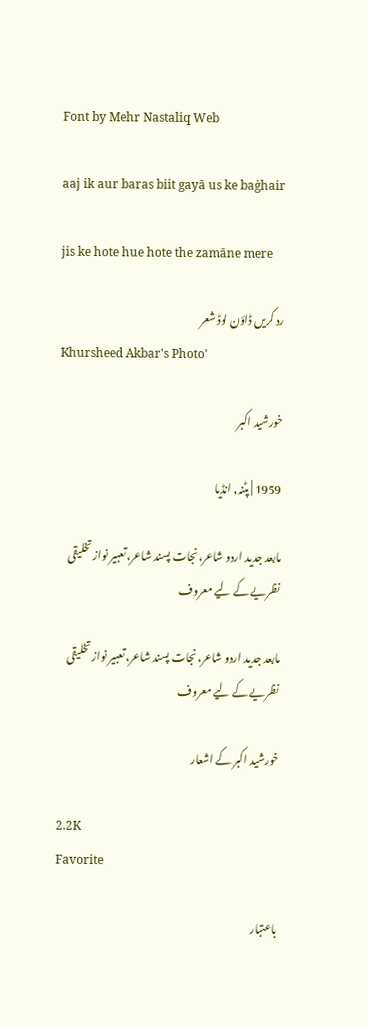Font by Mehr Nastaliq Web

aaj ik aur baras biit gayā us ke baġhair

jis ke hote hue hote the zamāne mere

رد کریں ڈاؤن لوڈ شعر
Khursheed Akbar's Photo'

خورشید اکبر

1959 | پٹنہ, انڈیا

مابعد جدید اردو شاعر،نجات پسند شاعر،تعبیر نواز تخلیقی نظریے کے لیے معروف

مابعد جدید اردو شاعر،نجات پسند شاعر،تعبیر نواز تخلیقی نظریے کے لیے معروف

خورشید اکبر کے اشعار

2.2K
Favorite

باعتبار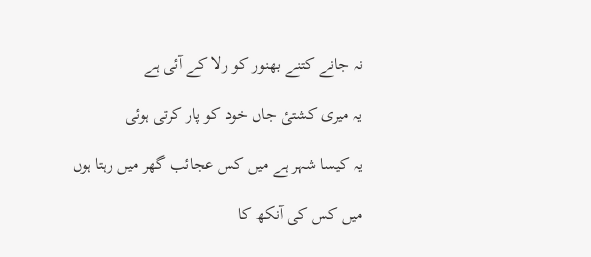نہ جانے کتنے بھنور کو رلا کے آئی ہے

یہ میری کشتیٔ جاں خود کو پار کرتی ہوئی

یہ کیسا شہر ہے میں کس عجائب گھر میں رہتا ہوں

میں کس کی آنکھ کا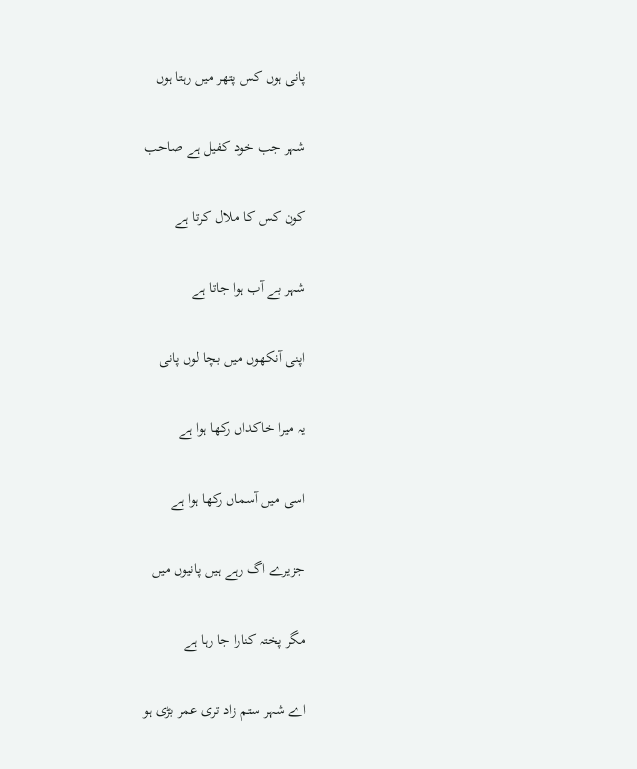پانی ہوں کس پتھر میں رہتا ہوں

شہر جب خود کفیل ہے صاحب

کون کس کا ملال کرتا ہے

شہر بے آب ہوا جاتا ہے

اپنی آنکھوں میں بچا لوں پانی

یہ میرا خاکداں رکھا ہوا ہے

اسی میں آسماں رکھا ہوا ہے

جزیرے اگ رہے ہیں پانیوں میں

مگر پختہ کنارا جا رہا ہے

اے شہر ستم زاد تری عمر بڑی ہو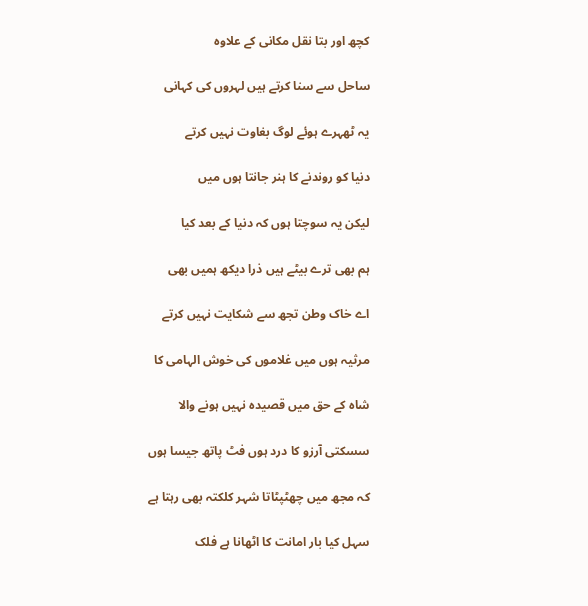کچھ اور بتا نقل مکانی کے علاوہ

ساحل سے سنا کرتے ہیں لہروں کی کہانی

یہ ٹھہرے ہوئے لوگ بغاوت نہیں کرتے

دنیا کو روندنے کا ہنر جانتا ہوں میں

لیکن یہ سوچتا ہوں کہ دنیا کے بعد کیا

ہم بھی ترے بیٹے ہیں ذرا دیکھ ہمیں بھی

اے خاک وطن تجھ سے شکایت نہیں کرتے

مرثیہ ہوں میں غلاموں کی خوش الہامی کا

شاہ کے حق میں قصیدہ نہیں ہونے والا

سسکتی آرزو کا درد ہوں فٹ پاتھ جیسا ہوں

کہ مجھ میں چھٹپٹاتا شہر کلکتہ بھی رہتا ہے

سہل کیا بار امانت کا اٹھانا ہے فلک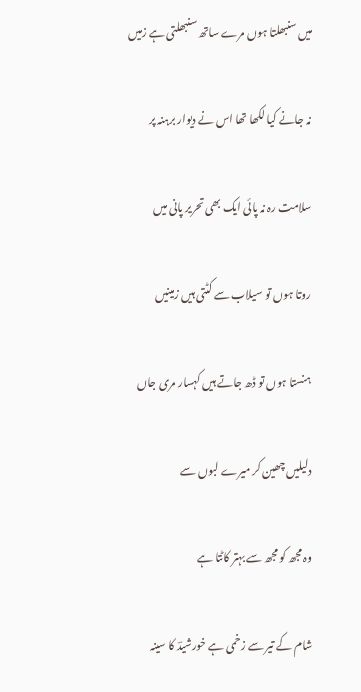میں سنبھلتا ہوں مرے ساتھ سنبھلتی ہے زمیں

نہ جانے کیا لکھا تھا اس نے دیوار برہنہ پر

سلامت رہ نہ پائی ایک بھی تحریر پانی میں

روتا ہوں تو سیلاب سے کٹتی ہیں زمینیں

ہنستا ہوں تو ڈھ جاتے ہیں کہسار مری جاں

دلیلیں چھین کر میرے لبوں سے

وہ مجھ کو مجھ سے بہتر کاٹتا ہے

شام کے تیر سے زخمی ہے خورشیدؔ کا سینہ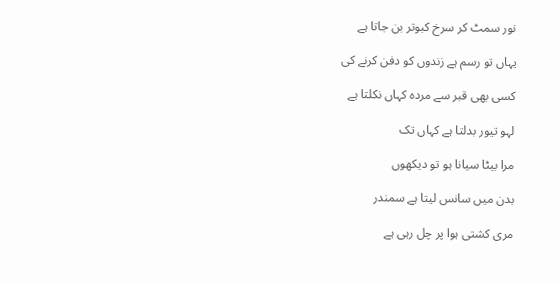نور سمٹ کر سرخ کبوتر بن جاتا ہے

یہاں تو رسم ہے زندوں کو دفن کرنے کی

کسی بھی قبر سے مردہ کہاں نکلتا ہے

لہو تیور بدلتا ہے کہاں تک

مرا بیٹا سیانا ہو تو دیکھوں

بدن میں سانس لیتا ہے سمندر

مری کشتی ہوا پر چل رہی ہے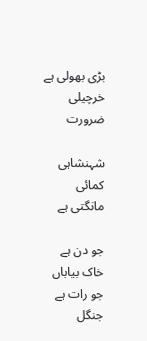بڑی بھولی ہے خرچیلی ضرورت

شہنشاہی کمائی مانگتی ہے

جو دن ہے خاک بیاباں جو رات ہے جنگل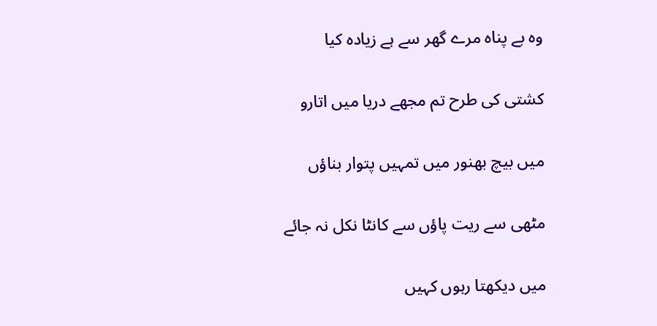وہ بے پناہ مرے گھر سے ہے زیادہ کیا

کشتی کی طرح تم مجھے دریا میں اتارو

میں بیچ بھنور میں تمہیں پتوار بناؤں

مٹھی سے ریت پاؤں سے کانٹا نکل نہ جائے

میں دیکھتا رہوں کہیں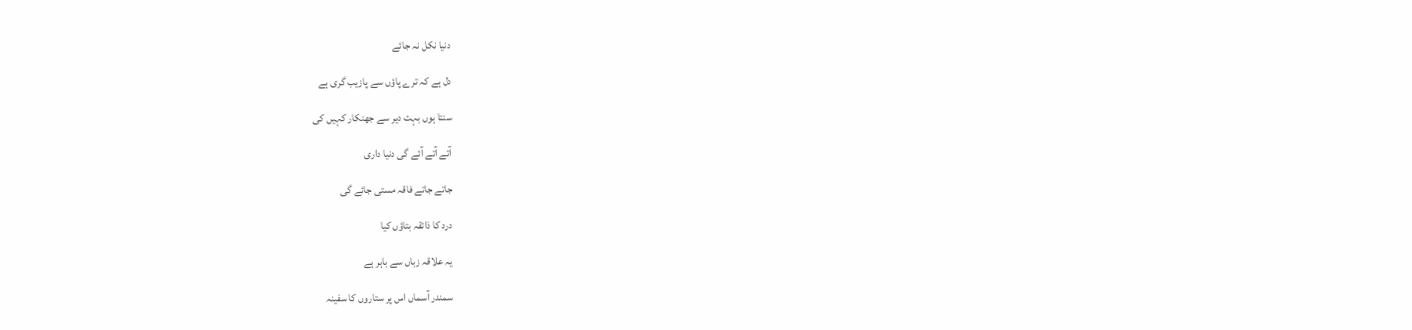دنیا نکل نہ جائے

دل ہے کہ ترے پاؤں سے پازیب گری ہے

سنتا ہوں بہت دیر سے جھنکار کہیں کی

آتے آتے آئے گی دنیا داری

جاتے جاتے فاقہ مستی جائے گی

درد کا ذائقہ بتاؤں کیا

یہ علاقہ زباں سے باہر ہے

سمندر آسماں اس پر ستاروں کا سفینہ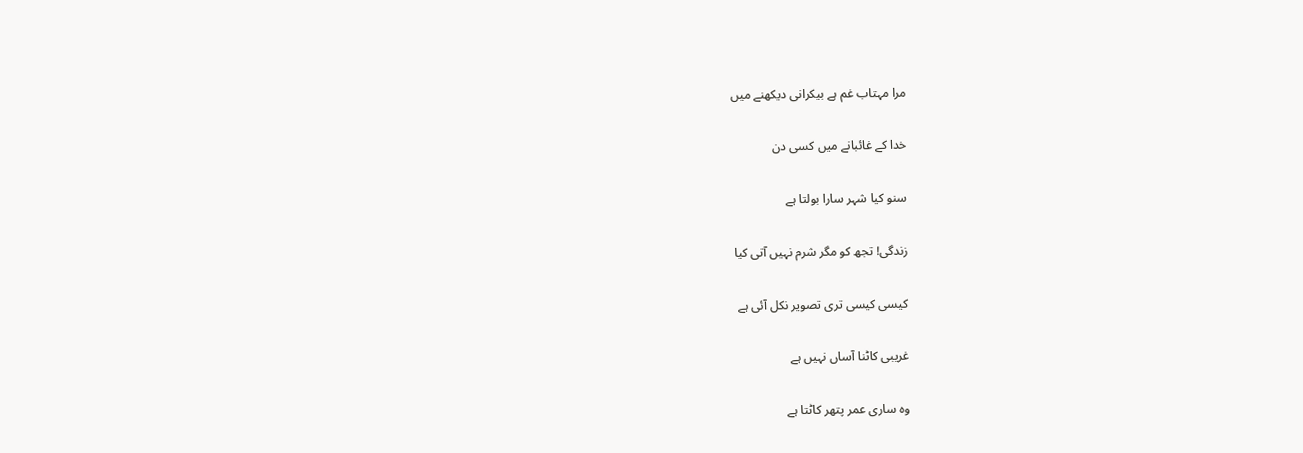مرا مہتاب غم ہے بیکرانی دیکھنے میں

خدا کے غائبانے میں کسی دن

سنو کیا شہر سارا بولتا ہے

زندگی! تجھ کو مگر شرم نہیں آتی کیا

کیسی کیسی تری تصویر نکل آئی ہے

غریبی کاٹنا آساں نہیں ہے

وہ ساری عمر پتھر کاٹتا ہے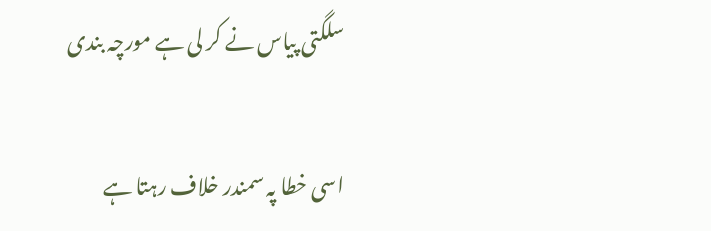سلگتی پیاس نے کر لی ہے مورچہ بندی

اسی خطا پہ سمندر خلاف رہتا ہے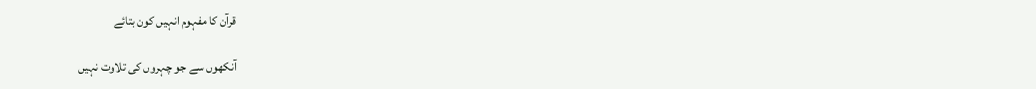قرآن کا مفہوم انہیں کون بتائے

آنکھوں سے جو چہروں کی تلاوت نہیں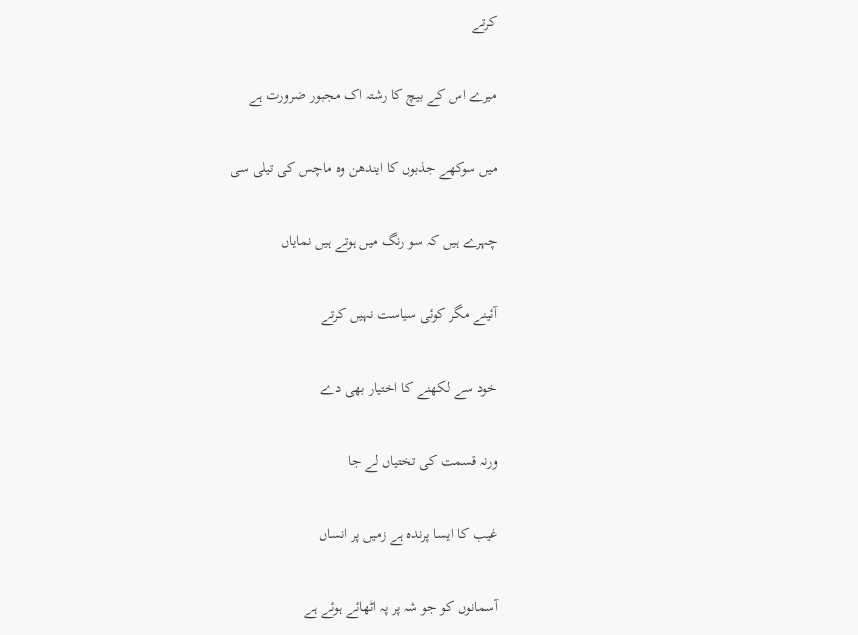کرتے

میرے اس کے بیچ کا رشتہ اک مجبور ضرورت ہے

میں سوکھے جذبوں کا ایندھن وہ ماچس کی تیلی سی

چہرے ہیں کہ سو رنگ میں ہوتے ہیں نمایاں

آئینے مگر کوئی سیاست نہیں کرتے

خود سے لکھنے کا اختیار بھی دے

ورنہ قسمت کی تختیاں لے جا

غیب کا ایسا پرندہ ہے زمیں پر انساں

آسمانوں کو جو شہ پر پہ اٹھائے ہوئے ہے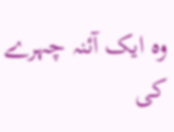وہ ایک آئنہ چہرے کی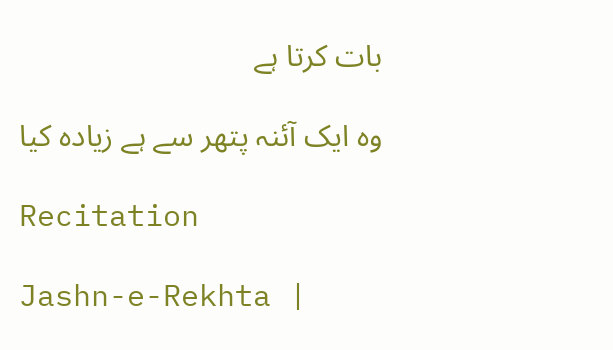بات کرتا ہے

وہ ایک آئنہ پتھر سے ہے زیادہ کیا

Recitation

Jashn-e-Rekhta |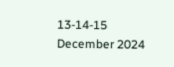13-14-15 December 2024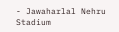- Jawaharlal Nehru Stadium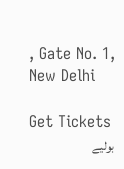, Gate No. 1, New Delhi

Get Tickets
بولیے